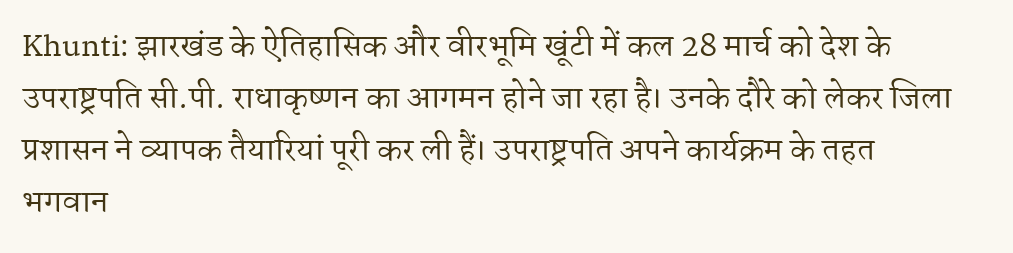Khunti: झारखंड के ऐतिहासिक और वीरभूमि खूंटी में कल 28 मार्च को देश के उपराष्ट्रपति सी.पी. राधाकृष्णन का आगमन होने जा रहा है। उनके दौरे को लेकर जिला प्रशासन ने व्यापक तैयारियां पूरी कर ली हैं। उपराष्ट्रपति अपने कार्यक्रम के तहत भगवान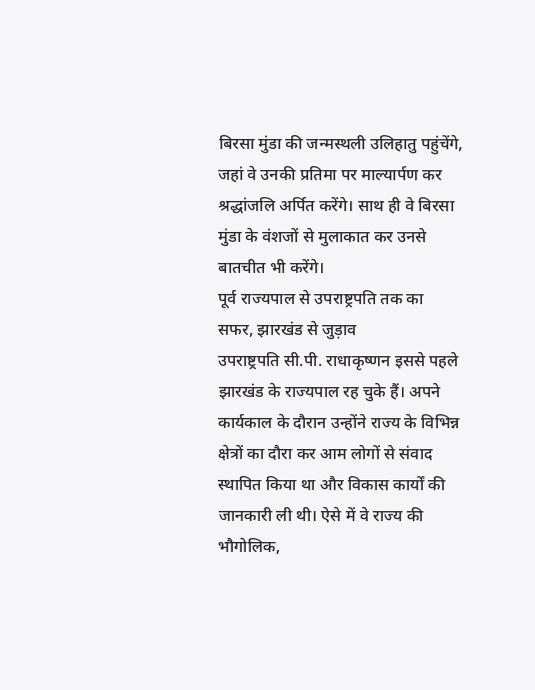बिरसा मुंडा की जन्मस्थली उलिहातु पहुंचेंगे, जहां वे उनकी प्रतिमा पर माल्यार्पण कर श्रद्धांजलि अर्पित करेंगे। साथ ही वे बिरसा मुंडा के वंशजों से मुलाकात कर उनसे बातचीत भी करेंगे।
पूर्व राज्यपाल से उपराष्ट्रपति तक का सफर, झारखंड से जुड़ाव
उपराष्ट्रपति सी.पी. राधाकृष्णन इससे पहले झारखंड के राज्यपाल रह चुके हैं। अपने कार्यकाल के दौरान उन्होंने राज्य के विभिन्न क्षेत्रों का दौरा कर आम लोगों से संवाद स्थापित किया था और विकास कार्यों की जानकारी ली थी। ऐसे में वे राज्य की भौगोलिक,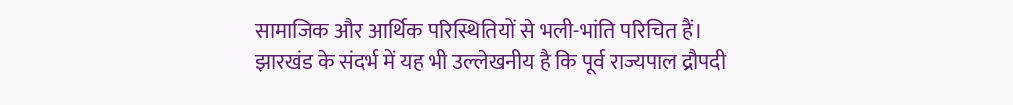सामाजिक और आर्थिक परिस्थितियों से भली-भांति परिचित हैं।
झारखंड के संदर्भ में यह भी उल्लेखनीय है कि पूर्व राज्यपाल द्रौपदी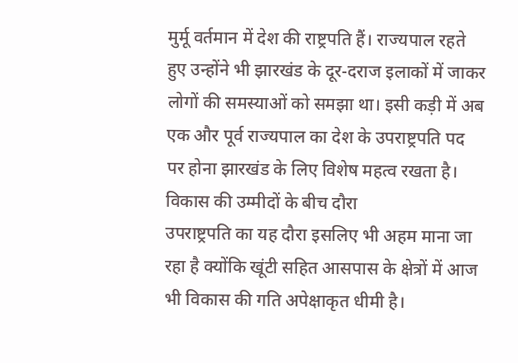मुर्मू वर्तमान में देश की राष्ट्रपति हैं। राज्यपाल रहते हुए उन्होंने भी झारखंड के दूर-दराज इलाकों में जाकर लोगों की समस्याओं को समझा था। इसी कड़ी में अब एक और पूर्व राज्यपाल का देश के उपराष्ट्रपति पद पर होना झारखंड के लिए विशेष महत्व रखता है।
विकास की उम्मीदों के बीच दौरा
उपराष्ट्रपति का यह दौरा इसलिए भी अहम माना जा रहा है क्योंकि खूंटी सहित आसपास के क्षेत्रों में आज भी विकास की गति अपेक्षाकृत धीमी है।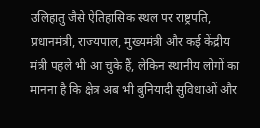उलिहातु जैसे ऐतिहासिक स्थल पर राष्ट्रपति, प्रधानमंत्री, राज्यपाल, मुख्यमंत्री और कई केंद्रीय मंत्री पहले भी आ चुके हैं, लेकिन स्थानीय लोगों का मानना है कि क्षेत्र अब भी बुनियादी सुविधाओं और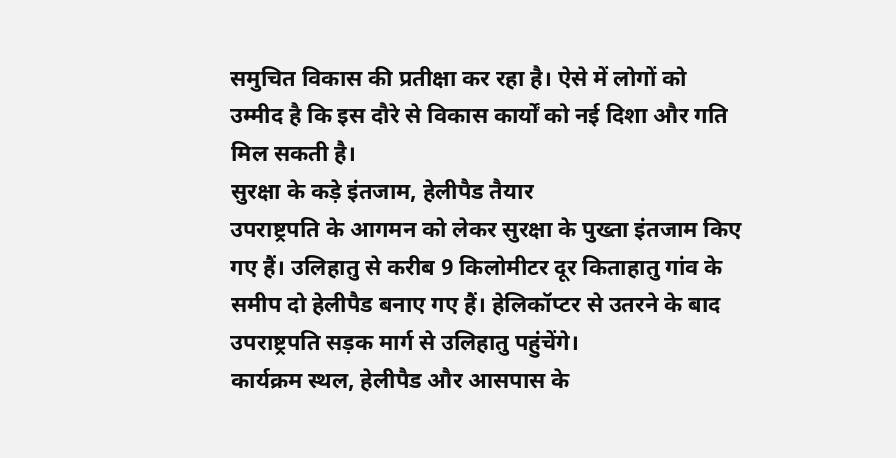समुचित विकास की प्रतीक्षा कर रहा है। ऐसे में लोगों को उम्मीद है कि इस दौरे से विकास कार्यों को नई दिशा और गति मिल सकती है।
सुरक्षा के कड़े इंतजाम, हेलीपैड तैयार
उपराष्ट्रपति के आगमन को लेकर सुरक्षा के पुख्ता इंतजाम किए गए हैं। उलिहातु से करीब 9 किलोमीटर दूर किताहातु गांव के समीप दो हेलीपैड बनाए गए हैं। हेलिकॉप्टर से उतरने के बाद उपराष्ट्रपति सड़क मार्ग से उलिहातु पहुंचेंगे।
कार्यक्रम स्थल, हेलीपैड और आसपास के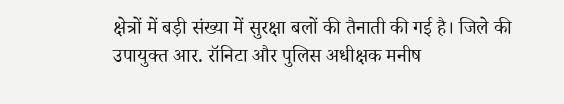क्षेत्रों में बड़ी संख्या में सुरक्षा बलों की तैनाती की गई है। जिले की उपायुक्त आर. रॉनिटा और पुलिस अधीक्षक मनीष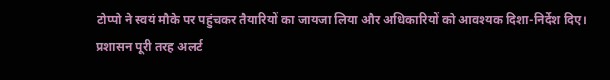टोप्पो ने स्वयं मौके पर पहुंचकर तैयारियों का जायजा लिया और अधिकारियों को आवश्यक दिशा-निर्देश दिए।
प्रशासन पूरी तरह अलर्ट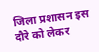जिला प्रशासन इस दौरे को लेकर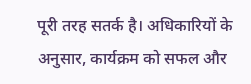पूरी तरह सतर्क है। अधिकारियों के अनुसार, कार्यक्रम को सफल और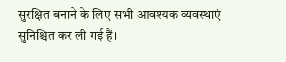सुरक्षित बनाने के लिए सभी आवश्यक व्यवस्थाएं सुनिश्चित कर ली गई हैं।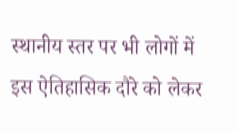स्थानीय स्तर पर भी लोगों में इस ऐतिहासिक दौरे को लेकर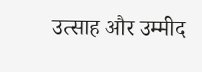उत्साह और उम्मीद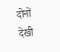दोनों देखी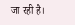जा रही है।